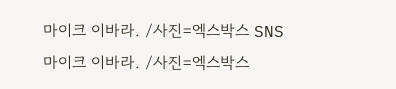마이크 이바라. /사진=엑스박스 SNS
마이크 이바라. /사진=엑스박스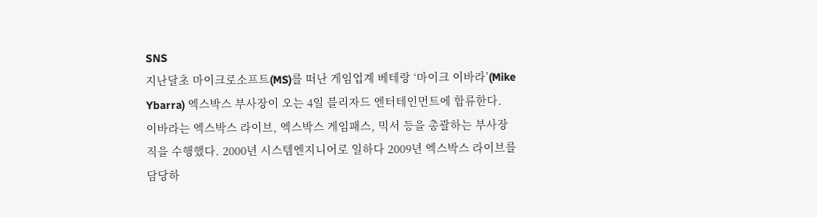SNS
지난달초 마이크로소프트(MS)를 떠난 게임업계 베테랑 ‘마이크 이바라’(Mike Ybarra) 엑스박스 부사장이 오는 4일 블리자드 엔터테인먼트에 합류한다.
이바라는 엑스박스 라이브, 엑스박스 게임패스, 믹서 등을 총괄하는 부사장직을 수행했다. 2000년 시스템엔지니어로 일하다 2009년 엑스박스 라이브를 담당하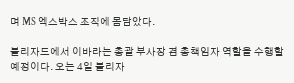며 MS 엑스박스 조직에 몸담았다.

블리자드에서 이바라는 총괄 부사장 겸 총책임자 역할을 수행할 예정이다. 오는 4일 블리자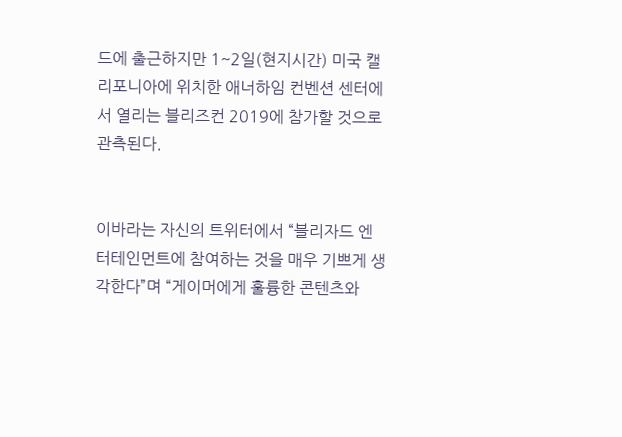드에 출근하지만 1~2일(현지시간) 미국 캘리포니아에 위치한 애너하임 컨벤션 센터에서 열리는 블리즈컨 2019에 참가할 것으로 관측된다.


이바라는 자신의 트위터에서 “블리자드 엔터테인먼트에 참여하는 것을 매우 기쁘게 생각한다”며 “게이머에게 훌륭한 콘텐츠와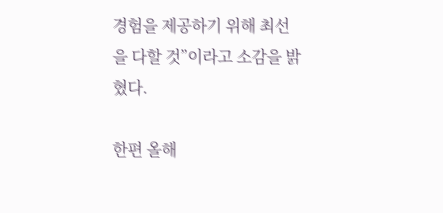경험을 제공하기 위해 최선을 다할 것”이라고 소감을 밝혔다.

한편 올해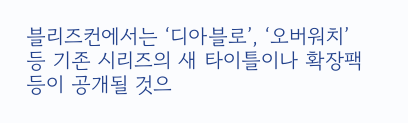블리즈컨에서는 ‘디아블로’, ‘오버워치’ 등 기존 시리즈의 새 타이틀이나 확장팩 등이 공개될 것으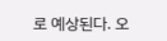로 예상된다. 오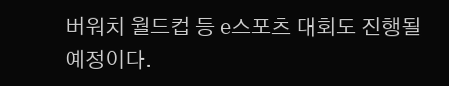버워치 월드컵 등 e스포츠 대회도 진행될 예정이다.